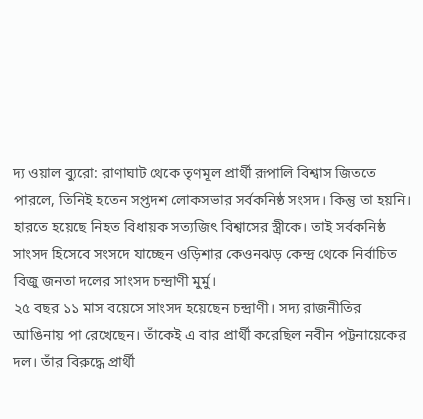দ্য ওয়াল ব্যুরো: রাণাঘাট থেকে তৃণমূল প্রার্থী রূপালি বিশ্বাস জিততে পারলে, তিনিই হতেন সপ্তদশ লোকসভার সর্বকনিষ্ঠ সংসদ। কিন্তু তা হয়নি। হারতে হয়েছে নিহত বিধায়ক সত্যজিৎ বিশ্বাসের স্ত্রীকে। তাই সর্বকনিষ্ঠ সাংসদ হিসেবে সংসদে যাচ্ছেন ওড়িশার কেওনঝড় কেন্দ্র থেকে নির্বাচিত বিজু জনতা দলের সাংসদ চন্দ্রাণী মুর্মু।
২৫ বছর ১১ মাস বয়েসে সাংসদ হয়েছেন চন্দ্রাণী। সদ্য রাজনীতির আঙিনায় পা রেখেছেন। তাঁকেই এ বার প্রার্থী করেছিল নবীন পট্টনায়েকের দল। তাঁর বিরুদ্ধে প্রার্থী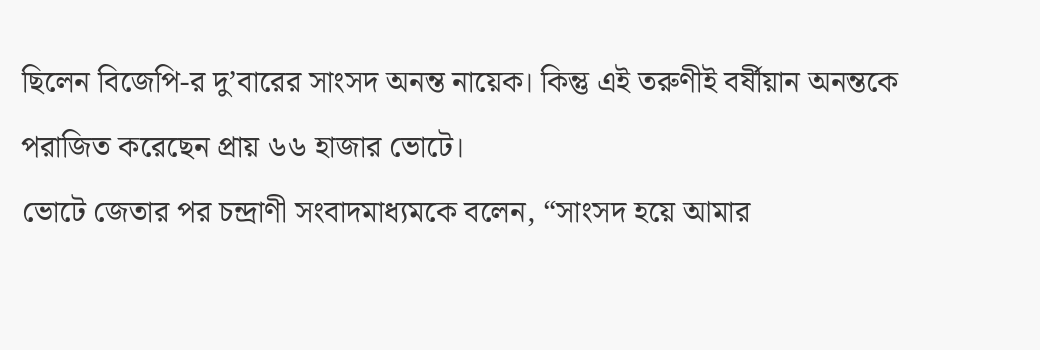ছিলেন বিজেপি-র দু’বারের সাংসদ অনন্ত নায়েক। কিন্তু এই তরুণীই বর্ষীয়ান অনন্তকে পরাজিত করেছেন প্রায় ৬৬ হাজার ভোটে।
ভোটে জেতার পর চন্দ্রাণী সংবাদমাধ্যমকে বলেন, “সাংসদ হয়ে আমার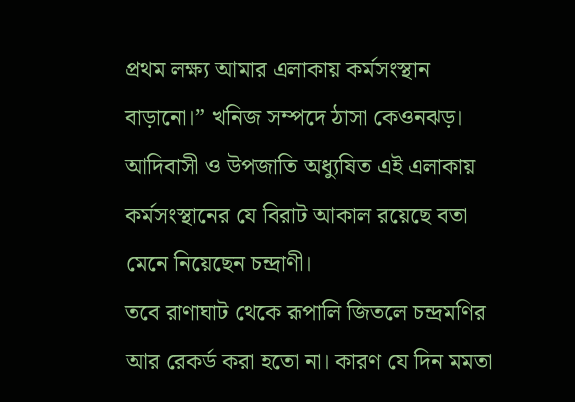প্রথম লক্ষ্য আমার এলাকায় কর্মসংস্থান বাড়ানো।” খনিজ সম্পদে ঠাসা কেওনঝড়। আদিবাসী ও উপজাতি অধ্যুষিত এই এলাকায় কর্মসংস্থানের যে বিরাট আকাল রয়েছে বতা মেনে নিয়েছেন চন্দ্রাণী।
তবে রাণাঘাট থেকে রূপালি জিতলে চন্দ্রমণির আর রেকর্ড করা হতো না। কারণ যে দিন মমতা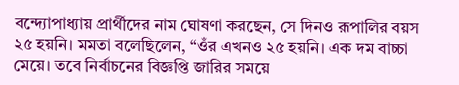বন্দ্যোপাধ্যায় প্রার্থীদের নাম ঘোষণা করছেন, সে দিনও রূপালির বয়স ২৫ হয়নি। মমতা বলেছিলেন, “ওঁর এখনও ২৫ হয়নি। এক দম বাচ্চা মেয়ে। তবে নির্বাচনের বিজ্ঞপ্তি জারির সময়ে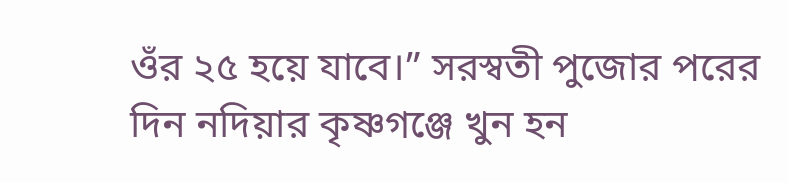ওঁর ২৫ হয়ে যাবে।” সরস্বতী পুজোর পরের দিন নদিয়ার কৃষ্ণগঞ্জে খুন হন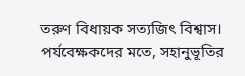তরুণ বিধায়ক সত্যজিৎ বিশ্বাস। পর্যবেক্ষকদের মতে, সহানুভূতির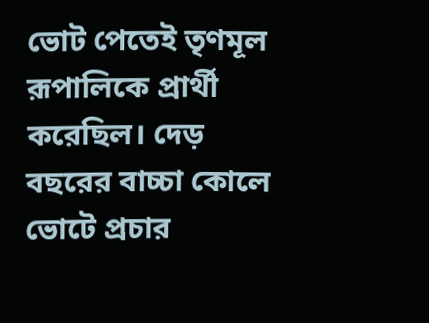ভোট পেতেই তৃণমূল রূপালিকে প্রার্থী করেছিল। দেড় বছরের বাচ্চা কোলে ভোটে প্রচার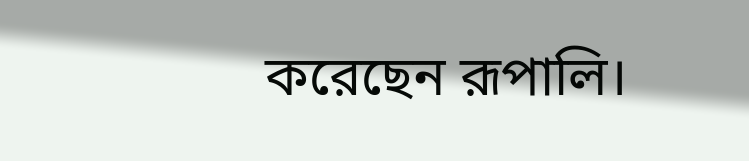করেছেন রূপালি।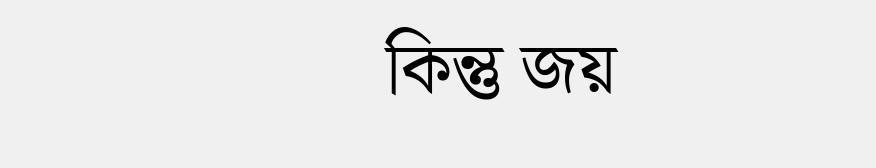কিন্তু জয়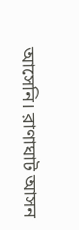আসেনি। রাণাঘাট আসন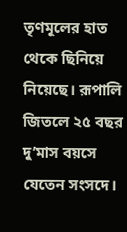তৃণমূলের হাত থেকে ছিনিয়ে নিয়েছে। রূপালি জিতলে ২৫ বছর দু’মাস বয়সে যেতেন সংসদে।